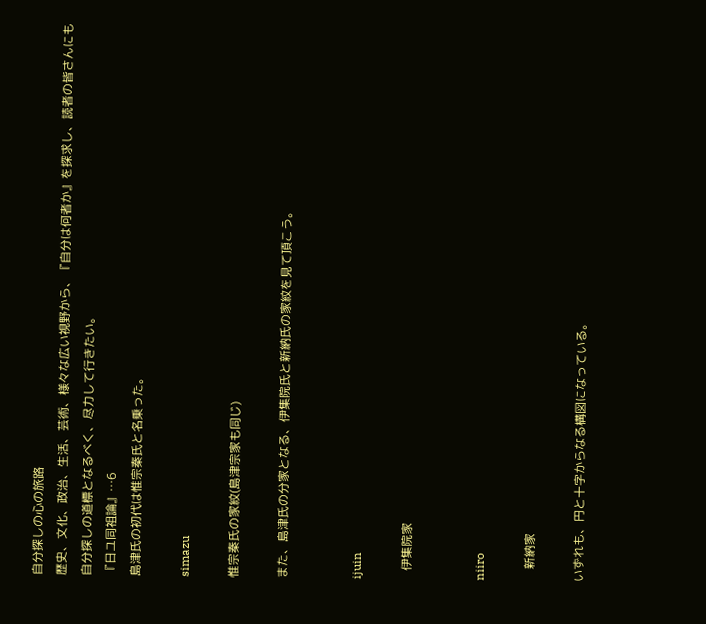自分探しの心の旅路
歴史、文化、政治、生活、芸術、様々な広い視野から、『自分は何者か』を探求し、読者の皆さんにも自分探しの道標となるべく、尽力して行きたい。
『日ユ同祖論』…6
島津氏の初代は惟宗秦氏と名乗った。

simazu

惟宗秦氏の家紋(島津宗家も同じ)

また、島津氏の分家となる、伊集院氏と新納氏の家紋を見て頂こう。


ijuin

   伊集院家


niiro

    新納家

いずれも、円と十字からなる構図になっている。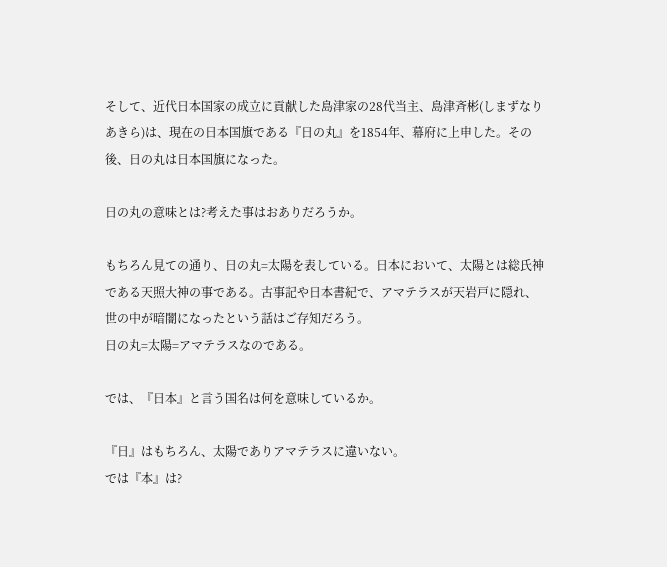そして、近代日本国家の成立に貢献した島津家の28代当主、島津斉彬(しまずなりあきら)は、現在の日本国旗である『日の丸』を1854年、幕府に上申した。その後、日の丸は日本国旗になった。

日の丸の意味とは?考えた事はおありだろうか。

もちろん見ての通り、日の丸=太陽を表している。日本において、太陽とは総氏神である天照大神の事である。古事記や日本書紀で、アマテラスが天岩戸に隠れ、世の中が暗闇になったという話はご存知だろう。
日の丸=太陽=アマテラスなのである。

では、『日本』と言う国名は何を意味しているか。

『日』はもちろん、太陽でありアマテラスに違いない。
では『本』は?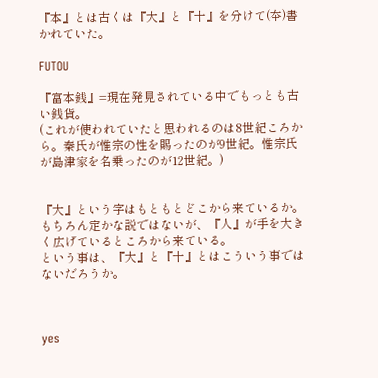『本』とは古くは『大』と『十』を分けて(夲)書かれていた。

FUTOU

『富本銭』=現在発見されている中でもっとも古い銭貨。
(これが使われていたと思われるのは8世紀ころから。秦氏が惟宗の性を賜ったのが9世紀。惟宗氏が島津家を名乗ったのが12世紀。)


『大』という字はもともとどこから来ているか。もちろん定かな説ではないが、『人』が手を大きく広げているところから来ている。
という事は、『大』と『十』とはこういう事ではないだろうか。



yes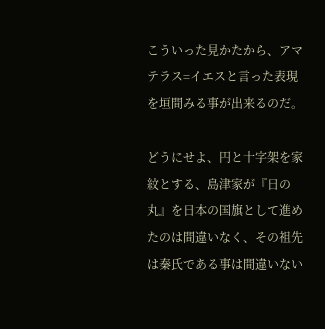こういった見かたから、アマテラス=イエスと言った表現を垣間みる事が出来るのだ。

どうにせよ、円と十字架を家紋とする、島津家が『日の丸』を日本の国旗として進めたのは間違いなく、その祖先は秦氏である事は間違いない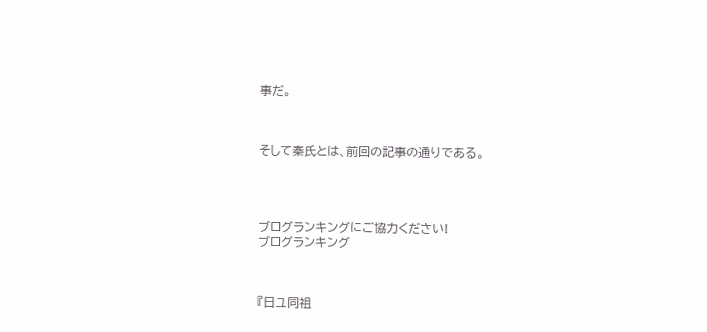事だ。



そして秦氏とは、前回の記事の通りである。




ブログランキングにご協力ください!
ブログランキング



『日ユ同祖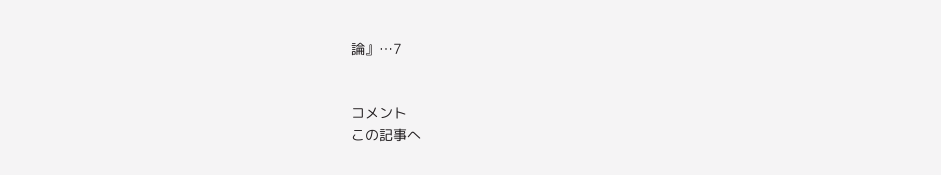論』…7


コメント
この記事へ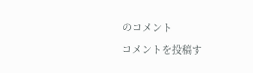のコメント
コメントを投稿す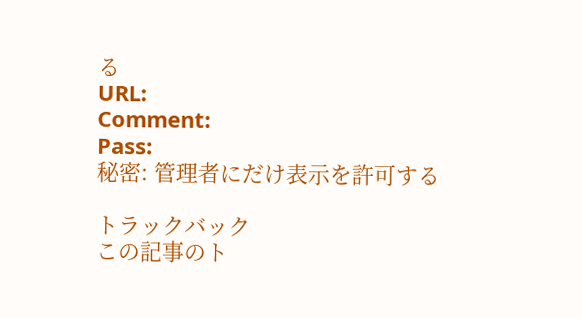る
URL:
Comment:
Pass:
秘密: 管理者にだけ表示を許可する

トラックバック
この記事のト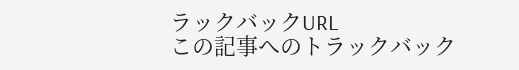ラックバックURL
この記事へのトラックバック